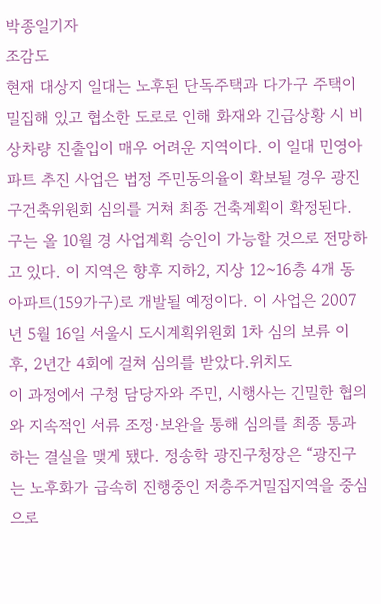박종일기자
조감도
현재 대상지 일대는 노후된 단독주택과 다가구 주택이 밀집해 있고 협소한 도로로 인해 화재와 긴급상황 시 비상차량 진출입이 매우 어려운 지역이다. 이 일대 민영아파트 추진 사업은 법정 주민동의율이 확보될 경우 광진구건축위원회 심의를 거쳐 최종 건축계획이 확정된다. 구는 올 10월 경 사업계획 승인이 가능할 것으로 전망하고 있다. 이 지역은 향후 지하2, 지상 12~16층 4개 동 아파트(159가구)로 개발될 예정이다. 이 사업은 2007년 5월 16일 서울시 도시계획위원회 1차 심의 보류 이후, 2년간 4회에 걸쳐 심의를 받았다.위치도
이 과정에서 구청 담당자와 주민, 시행사는 긴밀한 협의와 지속적인 서류 조정·보완을 통해 심의를 최종 통과하는 결실을 맺게 됐다. 정송학 광진구청장은 “광진구는 노후화가 급속히 진행중인 저층주거밀집지역을 중심으로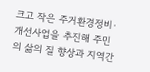크고 작은 주거환경정비·개선사업을 추진해 주민의 삶의 질 향상과 지역간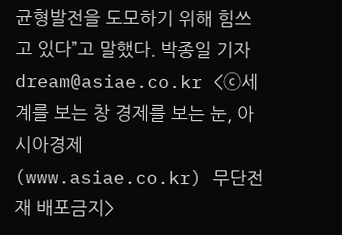균형발전을 도모하기 위해 힘쓰고 있다”고 말했다. 박종일 기자 dream@asiae.co.kr <ⓒ세계를 보는 창 경제를 보는 눈, 아시아경제(www.asiae.co.kr) 무단전재 배포금지>